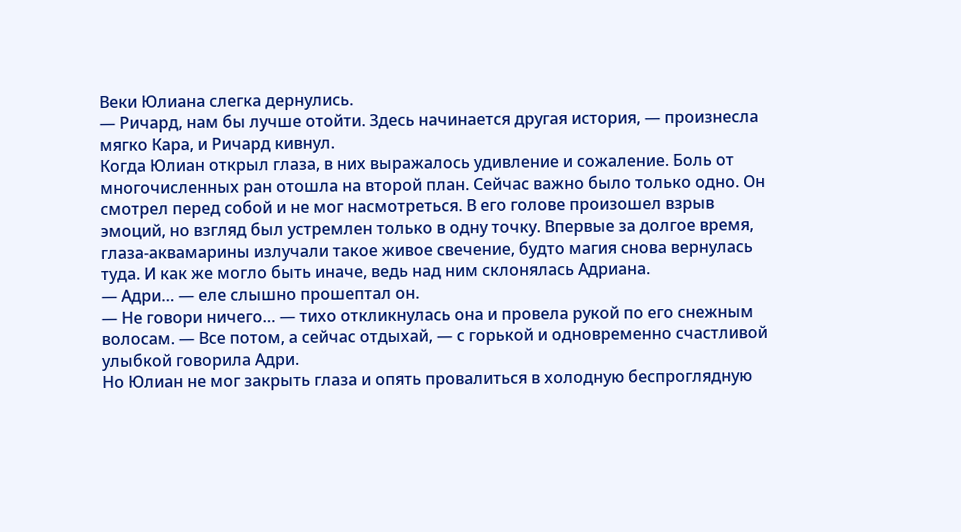Веки Юлиана слегка дернулись.
— Ричард, нам бы лучше отойти. Здесь начинается другая история, — произнесла мягко Кара, и Ричард кивнул.
Когда Юлиан открыл глаза, в них выражалось удивление и сожаление. Боль от многочисленных ран отошла на второй план. Сейчас важно было только одно. Он смотрел перед собой и не мог насмотреться. В его голове произошел взрыв эмоций, но взгляд был устремлен только в одну точку. Впервые за долгое время, глаза-аквамарины излучали такое живое свечение, будто магия снова вернулась туда. И как же могло быть иначе, ведь над ним склонялась Адриана.
— Адри… — еле слышно прошептал он.
— Не говори ничего… — тихо откликнулась она и провела рукой по его снежным волосам. — Все потом, а сейчас отдыхай, — с горькой и одновременно счастливой улыбкой говорила Адри.
Но Юлиан не мог закрыть глаза и опять провалиться в холодную беспроглядную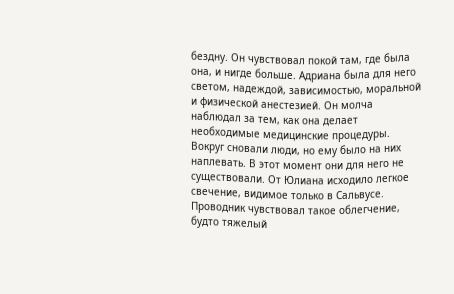бездну. Он чувствовал покой там, где была она, и нигде больше. Адриана была для него светом, надеждой, зависимостью, моральной и физической анестезией. Он молча наблюдал за тем, как она делает необходимые медицинские процедуры. Вокруг сновали люди, но ему было на них наплевать. В этот момент они для него не существовали. От Юлиана исходило легкое свечение, видимое только в Сальвусе. Проводник чувствовал такое облегчение, будто тяжелый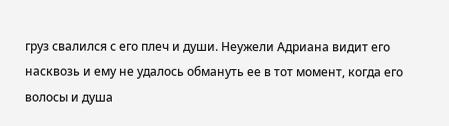груз свалился с его плеч и души. Неужели Адриана видит его насквозь и ему не удалось обмануть ее в тот момент, когда его волосы и душа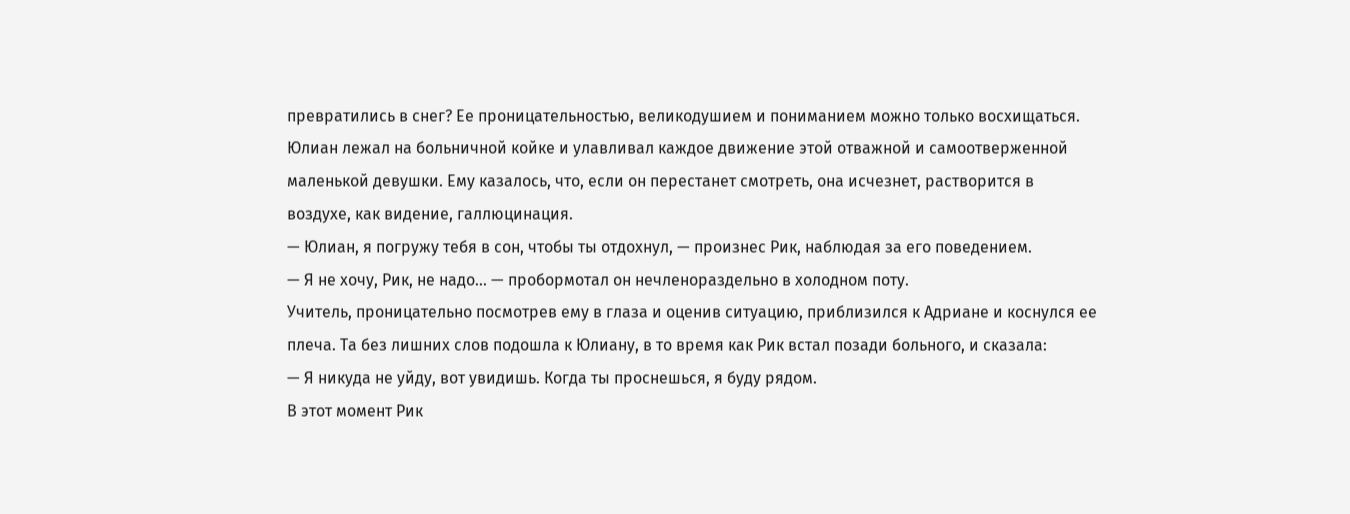превратились в снег? Ее проницательностью, великодушием и пониманием можно только восхищаться.
Юлиан лежал на больничной койке и улавливал каждое движение этой отважной и самоотверженной маленькой девушки. Ему казалось, что, если он перестанет смотреть, она исчезнет, растворится в воздухе, как видение, галлюцинация.
— Юлиан, я погружу тебя в сон, чтобы ты отдохнул, — произнес Рик, наблюдая за его поведением.
— Я не хочу, Рик, не надо… — пробормотал он нечленораздельно в холодном поту.
Учитель, проницательно посмотрев ему в глаза и оценив ситуацию, приблизился к Адриане и коснулся ее плеча. Та без лишних слов подошла к Юлиану, в то время как Рик встал позади больного, и сказала:
— Я никуда не уйду, вот увидишь. Когда ты проснешься, я буду рядом.
В этот момент Рик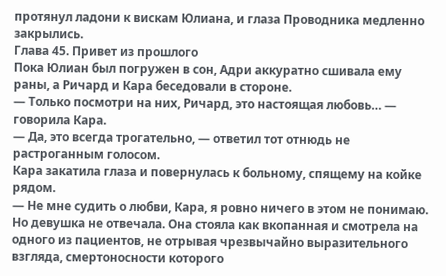протянул ладони к вискам Юлиана, и глаза Проводника медленно закрылись.
Глава 45. Привет из прошлого
Пока Юлиан был погружен в сон, Адри аккуратно сшивала ему раны, а Ричард и Кара беседовали в стороне.
— Только посмотри на них, Ричард, это настоящая любовь… — говорила Кара.
— Да, это всегда трогательно, — ответил тот отнюдь не растроганным голосом.
Кара закатила глаза и повернулась к больному, спящему на койке рядом.
— Не мне судить о любви, Кара, я ровно ничего в этом не понимаю.
Но девушка не отвечала. Она стояла как вкопанная и смотрела на одного из пациентов, не отрывая чрезвычайно выразительного взгляда, смертоносности которого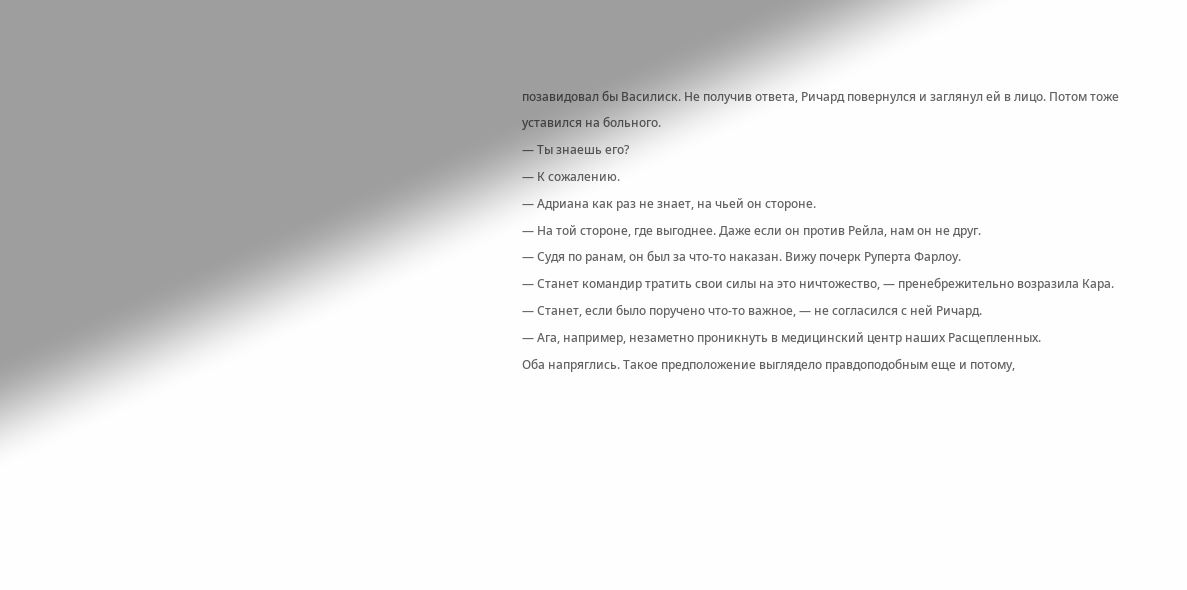позавидовал бы Василиск. Не получив ответа, Ричард повернулся и заглянул ей в лицо. Потом тоже уставился на больного.
— Ты знаешь его?
— К сожалению.
— Адриана как раз не знает, на чьей он стороне.
— На той стороне, где выгоднее. Даже если он против Рейла, нам он не друг.
— Судя по ранам, он был за что-то наказан. Вижу почерк Руперта Фарлоу.
— Станет командир тратить свои силы на это ничтожество, — пренебрежительно возразила Кара.
— Станет, если было поручено что-то важное, — не согласился с ней Ричард.
— Ага, например, незаметно проникнуть в медицинский центр наших Расщепленных.
Оба напряглись. Такое предположение выглядело правдоподобным еще и потому,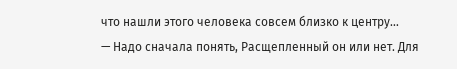что нашли этого человека совсем близко к центру…
— Надо сначала понять, Расщепленный он или нет. Для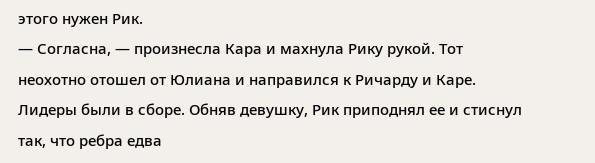этого нужен Рик.
— Согласна, — произнесла Кара и махнула Рику рукой. Тот неохотно отошел от Юлиана и направился к Ричарду и Каре.
Лидеры были в сборе. Обняв девушку, Рик приподнял ее и стиснул так, что ребра едва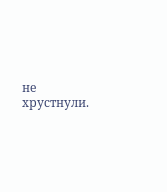не хрустнули.